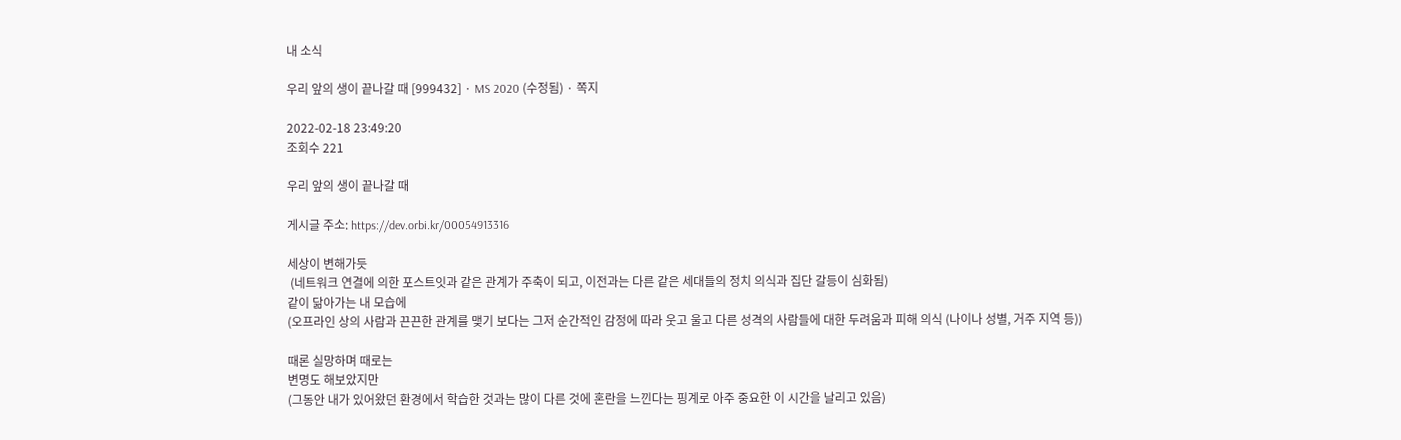내 소식

우리 앞의 생이 끝나갈 때 [999432] · MS 2020 (수정됨) · 쪽지

2022-02-18 23:49:20
조회수 221

우리 앞의 생이 끝나갈 때

게시글 주소: https://dev.orbi.kr/00054913316

세상이 변해가듯
 (네트워크 연결에 의한 포스트잇과 같은 관계가 주축이 되고, 이전과는 다른 같은 세대들의 정치 의식과 집단 갈등이 심화됨)
같이 닮아가는 내 모습에
(오프라인 상의 사람과 끈끈한 관계를 맺기 보다는 그저 순간적인 감정에 따라 웃고 울고 다른 성격의 사람들에 대한 두려움과 피해 의식 (나이나 성별, 거주 지역 등))

때론 실망하며 때로는
변명도 해보았지만
(그동안 내가 있어왔던 환경에서 학습한 것과는 많이 다른 것에 혼란을 느낀다는 핑계로 아주 중요한 이 시간을 날리고 있음)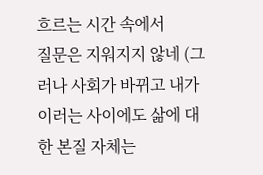흐르는 시간 속에서
질문은 지워지지 않네 (그러나 사회가 바뀌고 내가 이러는 사이에도 삶에 대한 본질 자체는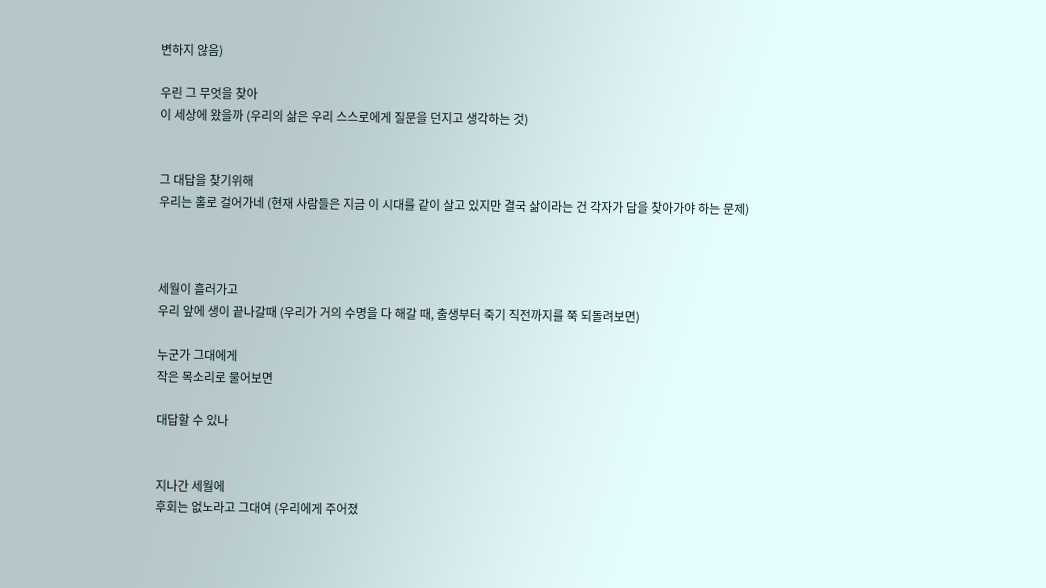변하지 않음)

우린 그 무엇을 찾아
이 세상에 왔을까 (우리의 삶은 우리 스스로에게 질문을 던지고 생각하는 것)


그 대답을 찾기위해
우리는 홀로 걸어가네 (현재 사람들은 지금 이 시대를 같이 살고 있지만 결국 삶이라는 건 각자가 답을 찾아가야 하는 문제)



세월이 흘러가고
우리 앞에 생이 끝나갈때 (우리가 거의 수명을 다 해갈 때, 출생부터 죽기 직전까지를 쭉 되돌려보면)

누군가 그대에게
작은 목소리로 물어보면

대답할 수 있나


지나간 세월에
후회는 없노라고 그대여 (우리에게 주어졌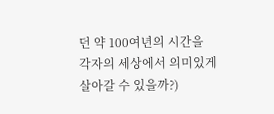던 약 100여년의 시간을 각자의 세상에서 의미있게 살아갈 수 있을까?)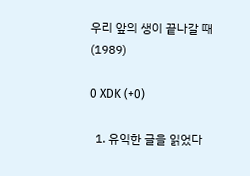우리 앞의 생이 끝나갈 때 (1989)

0 XDK (+0)

  1. 유익한 글을 읽었다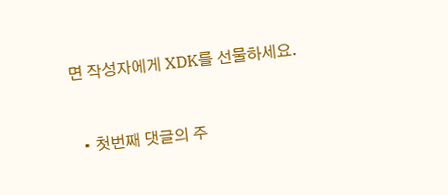면 작성자에게 XDK를 선물하세요.


  • 첫번째 댓글의 주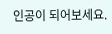인공이 되어보세요.